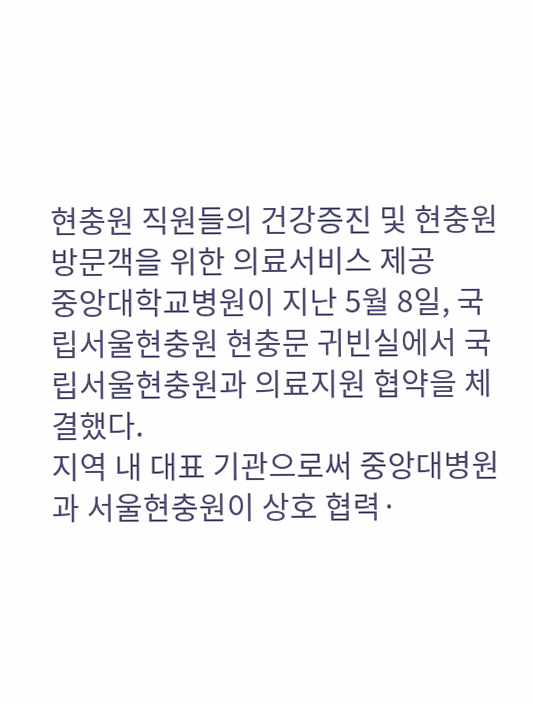현충원 직원들의 건강증진 및 현충원 방문객을 위한 의료서비스 제공
중앙대학교병원이 지난 5월 8일, 국립서울현충원 현충문 귀빈실에서 국립서울현충원과 의료지원 협약을 체결했다.
지역 내 대표 기관으로써 중앙대병원과 서울현충원이 상호 협력·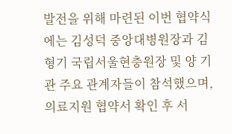발전을 위해 마련된 이번 협약식에는 김성덕 중앙대병원장과 김형기 국립서울현충원장 및 양 기관 주요 관계자들이 참석했으며, 의료지원 협약서 확인 후 서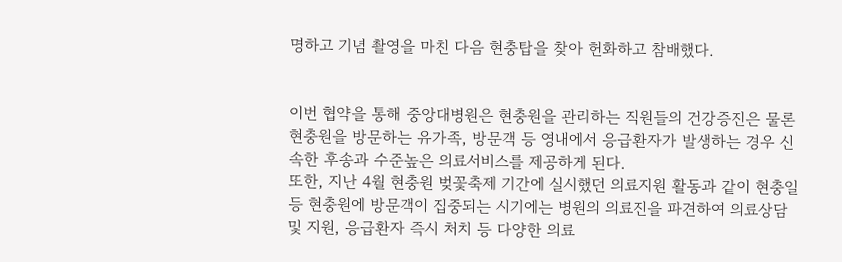명하고 기념 촬영을 마친 다음 현충탑을 찾아 헌화하고 참배했다.


이번 협약을 통해 중앙대병원은 현충원을 관리하는 직원들의 건강증진은 물론 현충원을 방문하는 유가족, 방문객 등 영내에서 응급환자가 발생하는 경우 신속한 후송과 수준높은 의료서비스를 제공하게 된다.
또한, 지난 4월 현충원 벚꽃축제 기간에 실시했던 의료지원 활동과 같이 현충일 등 현충원에 방문객이 집중되는 시기에는 병원의 의료진을 파견하여 의료상담 및 지원, 응급환자 즉시 처치 등 다양한 의료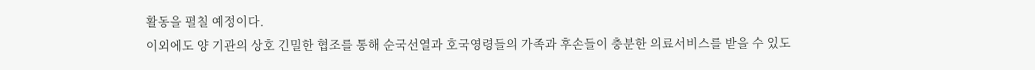활동을 펼칠 예정이다.
이외에도 양 기관의 상호 긴밀한 협조를 통해 순국선열과 호국영령들의 가족과 후손들이 충분한 의료서비스를 받을 수 있도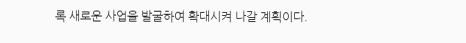록 새로운 사업을 발굴하여 확대시켜 나갈 계획이다.